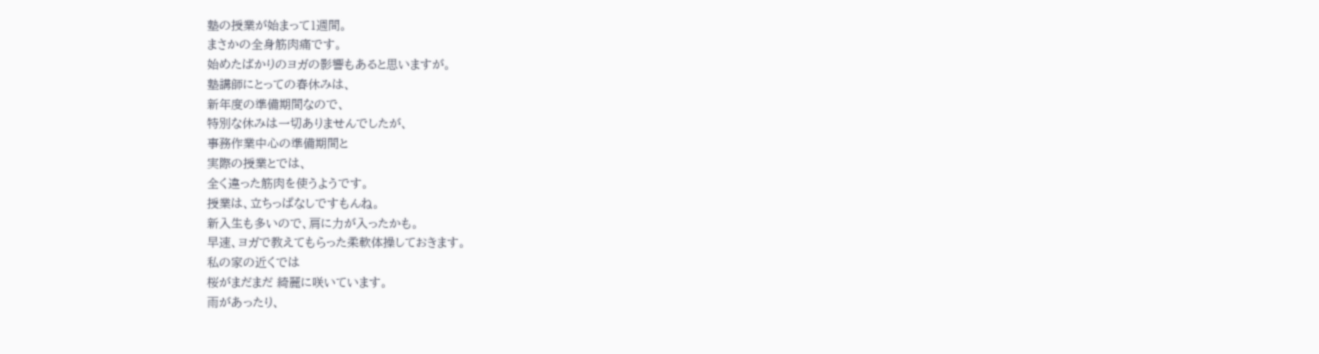塾の授業が始まって1週間。
まさかの全身筋肉痛です。
始めたばかりのヨガの影響もあると思いますが。
塾講師にとっての春休みは、
新年度の準備期間なので、
特別な休みは一切ありませんでしたが、
事務作業中心の準備期間と
実際の授業とでは、
全く違った筋肉を使うようです。
授業は、立ちっぱなしですもんね。
新入生も多いので、肩に力が入ったかも。
早速、ヨガで教えてもらった柔軟体操しておきます。
私の家の近くでは
桜がまだまだ 綺麗に咲いています。
雨があったり、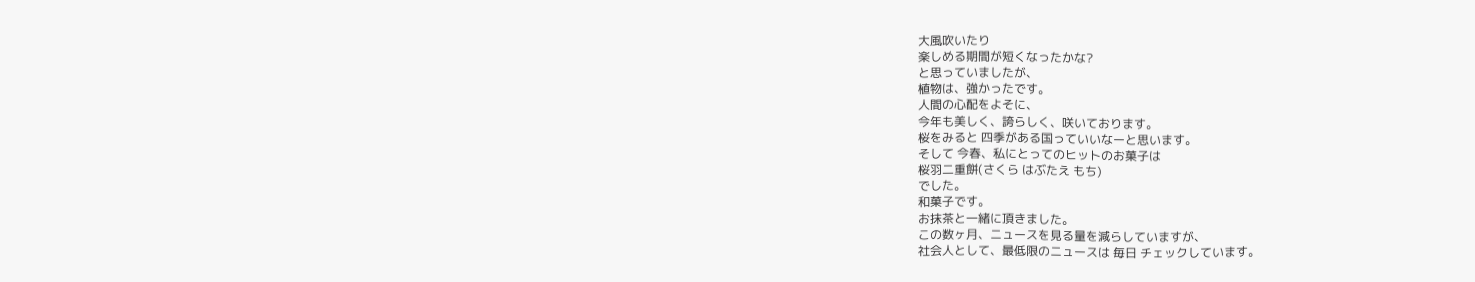大風吹いたり
楽しめる期間が短くなったかな?
と思っていましたが、
植物は、強かったです。
人間の心配をよそに、
今年も美しく、誇らしく、咲いております。
桜をみると 四季がある国っていいなーと思います。
そして 今春、私にとってのヒットのお菓子は
桜羽二重餅(さくら はぶたえ もち)
でした。
和菓子です。
お抹茶と一緒に頂きました。
この数ヶ月、ニュースを見る量を減らしていますが、
社会人として、最低限のニュースは 毎日 チェックしています。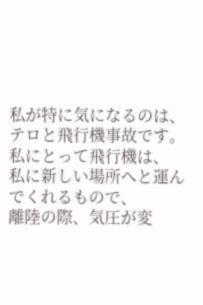私が特に気になるのは、テロと飛行機事故です。
私にとって飛行機は、
私に新しい場所へと運んでくれるもので、
離陸の際、気圧が変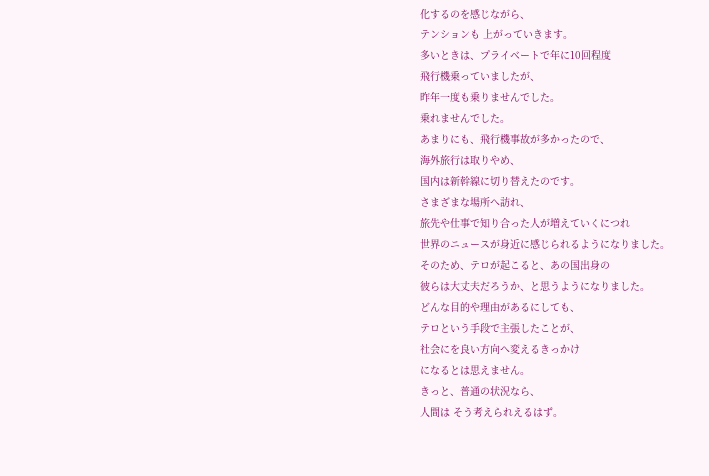化するのを感じながら、
テンションも 上がっていきます。
多いときは、プライベートで年に10回程度
飛行機乗っていましたが、
昨年一度も乗りませんでした。
乗れませんでした。
あまりにも、飛行機事故が多かったので、
海外旅行は取りやめ、
国内は新幹線に切り替えたのです。
さまざまな場所へ訪れ、
旅先や仕事で知り合った人が増えていくにつれ
世界のニュースが身近に感じられるようになりました。
そのため、テロが起こると、あの国出身の
彼らは大丈夫だろうか、と思うようになりました。
どんな目的や理由があるにしても、
テロという手段で主張したことが、
社会にを良い方向へ変えるきっかけ
になるとは思えません。
きっと、普通の状況なら、
人間は そう考えられえるはず。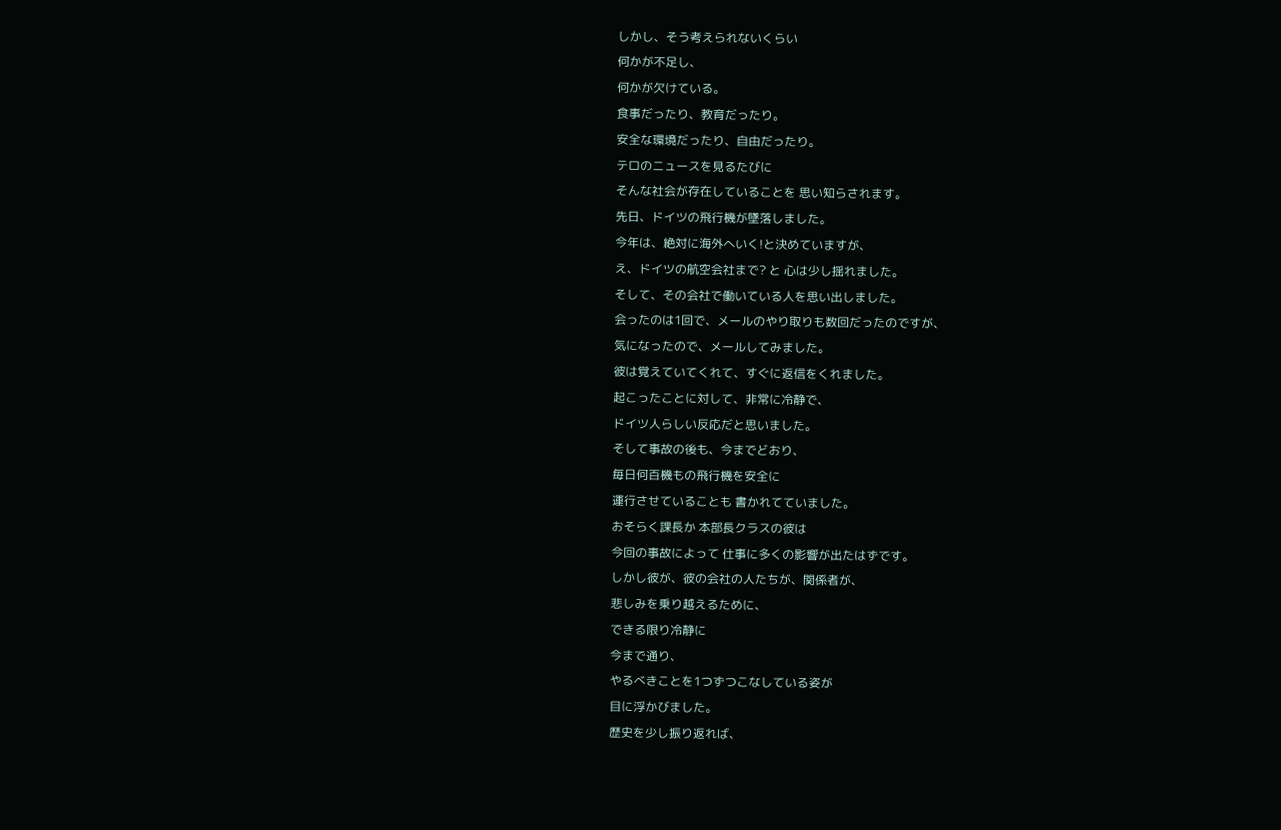しかし、そう考えられないくらい
何かが不足し、
何かが欠けている。
食事だったり、教育だったり。
安全な環境だったり、自由だったり。
テロのニュースを見るたびに
そんな社会が存在していることを 思い知らされます。
先日、ドイツの飛行機が墜落しました。
今年は、絶対に海外へいく!と決めていますが、
え、ドイツの航空会社まで? と 心は少し揺れました。
そして、その会社で働いている人を思い出しました。
会ったのは1回で、メールのやり取りも数回だったのですが、
気になったので、メールしてみました。
彼は覚えていてくれて、すぐに返信をくれました。
起こったことに対して、非常に冷静で、
ドイツ人らしい反応だと思いました。
そして事故の後も、今までどおり、
毎日何百機もの飛行機を安全に
運行させていることも 書かれてていました。
おそらく課長か 本部長クラスの彼は
今回の事故によって 仕事に多くの影響が出たはずです。
しかし彼が、彼の会社の人たちが、関係者が、
悲しみを乗り越えるために、
できる限り冷静に
今まで通り、
やるべきことを1つずつこなしている姿が
目に浮かびました。
歴史を少し振り返れば、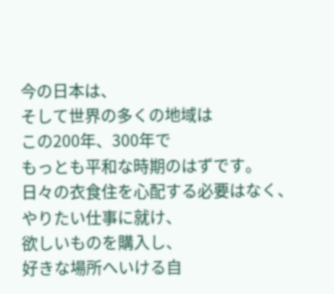今の日本は、
そして世界の多くの地域は
この200年、300年で
もっとも平和な時期のはずです。
日々の衣食住を心配する必要はなく、
やりたい仕事に就け、
欲しいものを購入し、
好きな場所へいける自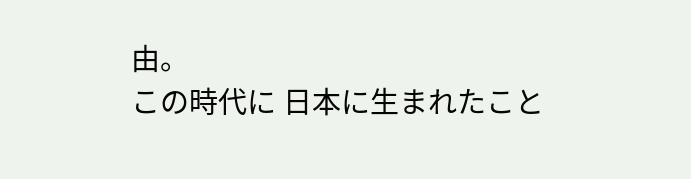由。
この時代に 日本に生まれたこと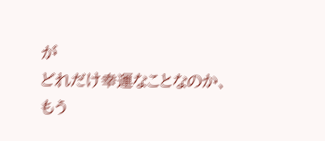が
どれだけ幸運なことなのか、
もう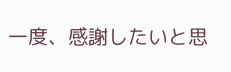一度、感謝したいと思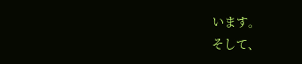います。
そして、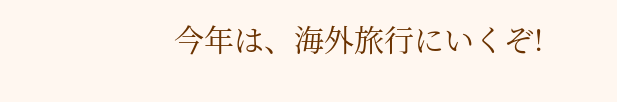今年は、海外旅行にいくぞ!